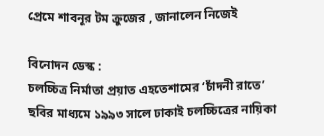প্রেমে শাবনূর টম ক্রুজের , জানালেন নিজেই

বিনোদন ডেস্ক :
চলচ্চিত্র নির্মাতা প্রয়াত এহতেশামের ‘চাঁদনী রাতে’ ছবির মাধ্যমে ১৯৯৩ সালে ঢাকাই চলচ্চিত্রের নায়িকা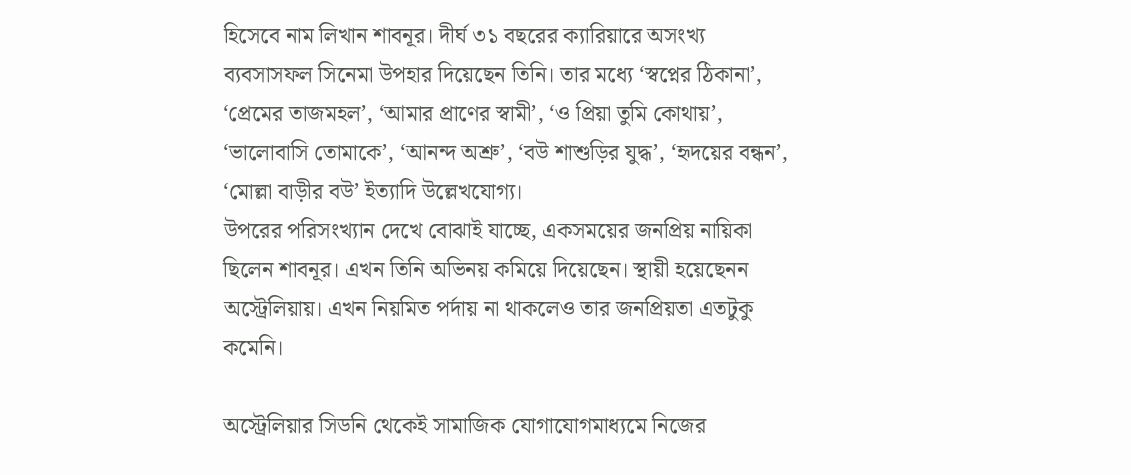হিসেবে নাম লিখান শাবনূর। দীর্ঘ ৩১ বছরের ক্যারিয়ারে অসংখ্য ব্যবসাসফল সিনেমা উপহার দিয়েছেন তিনি। তার মধ্যে ‘স্বপ্নের ঠিকানা’, ‘প্রেমের তাজমহল’, ‘আমার প্রাণের স্বামী’, ‘ও প্রিয়া তুমি কোথায়’, ‘ভালোবাসি তোমাকে’, ‘আনন্দ অশ্রু’, ‘বউ শাশুড়ির যুদ্ধ’, ‘হৃদয়ের বন্ধন’, ‘মোল্লা বাড়ীর বউ’ ইত্যাদি উল্লেখযোগ্য।
উপরের পরিসংখ্যান দেখে বোঝাই যাচ্ছে, একসময়ের জনপ্রিয় নায়িকা ছিলেন শাবনূর। এখন তিনি অভিনয় কমিয়ে দিয়েছেন। স্থায়ী হয়েছেনন অস্ট্রেলিয়ায়। এখন নিয়মিত পর্দায় না থাকলেও তার জনপ্রিয়তা এতটুকু কমেনি।

অস্ট্রেলিয়ার সিডনি থেকেই সামাজিক যোগাযোগমাধ্যমে নিজের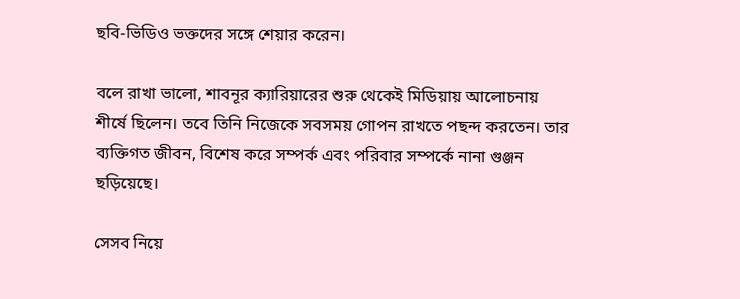ছবি-ভিডিও ভক্তদের সঙ্গে শেয়ার করেন।

বলে রাখা ভালো, শাবনূর ক্যারিয়ারের শুরু থেকেই মিডিয়ায় আলোচনায় শীর্ষে ছিলেন। তবে তিনি নিজেকে সবসময় গোপন রাখতে পছন্দ করতেন। তার ব্যক্তিগত জীবন, বিশেষ করে সম্পর্ক এবং পরিবার সম্পর্কে নানা গুঞ্জন ছড়িয়েছে।

সেসব নিয়ে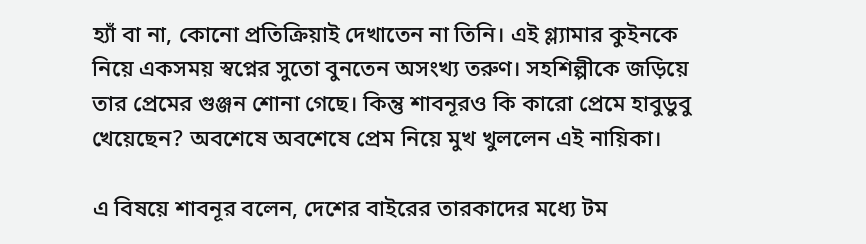হ্যাঁ বা না, কোনো প্রতিক্রিয়াই দেখাতেন না তিনি। এই গ্ল্যামার কুইনকে নিয়ে একসময় স্বপ্নের সুতো বুনতেন অসংখ্য তরুণ। সহশিল্পীকে জড়িয়ে তার প্রেমের গুঞ্জন শোনা গেছে। কিন্তু শাবনূরও কি কারো প্রেমে হাবুডুবু খেয়েছেন? অবশেষে অবশেষে প্রেম নিয়ে মুখ খুললেন এই নায়িকা।

এ বিষয়ে শাবনূর বলেন, দেশের বাইরের তারকাদের মধ্যে টম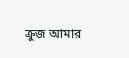ক্রুজ আমার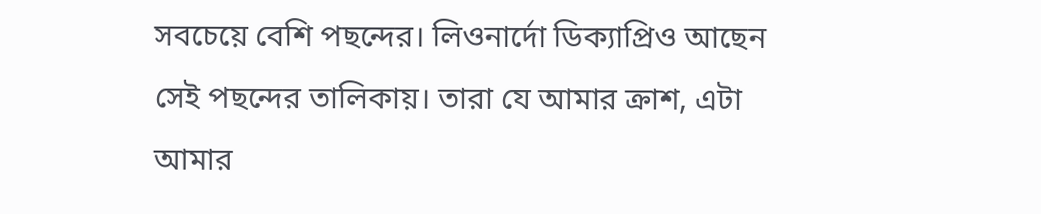সবচেয়ে বেশি পছন্দের। লিওনার্দো ডিক্যাপ্রিও আছেন সেই পছন্দের তালিকায়। তারা যে আমার ক্রাশ, এটা আমার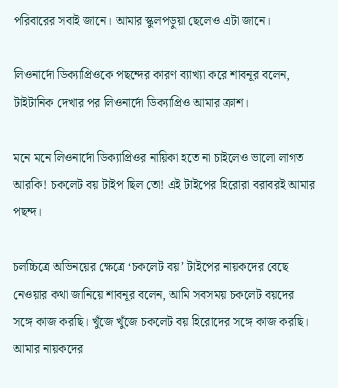পরিবারের সবাই জানে। আমার স্কুলপড়ুয়া ছেলেও এটা জানে।

লিওনার্দো ডিক্যাপ্রিওকে পছন্দের কারণ ব্যাখ্যা করে শাবনূর বলেন, টাইটানিক দেখার পর লিওনার্দো ডিক্যাপ্রিও আমার ক্রাশ।

মনে মনে লিওনার্দো ডিক্যাপ্রিওর নায়িকা হতে না চাইলেও ভালো লাগত আরকি! চকলেট বয় টাইপ ছিল তো! এই টাইপের হিরোরা বরাবরই আমার পছন্দ।

চলচ্চিত্রে অভিনয়ের ক্ষেত্রে ‘চকলেট বয়’ টাইপের নায়কদের বেছে নেওয়ার কথা জানিয়ে শাবনূর বলেন, আমি সবসময় চকলেট বয়দের সঙ্গে কাজ করছি। খুঁজে খুঁজে চকলেট বয় হিরোদের সঙ্গে কাজ করছি। আমার নায়কদের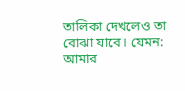তালিকা দেখলেও তা বোঝা যাবে। যেমন: আমার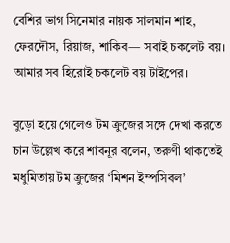বেশির ভাগ সিনেমার নায়ক সালমান শাহ, ফেরদৌস, রিয়াজ, শাকিব— সবাই চকলেট বয়। আমার সব হিরোই চকলেট বয় টাইপের।

বুড়ো হয়ে গেলেও টম ক্রুজের সঙ্গে দেখা করতে চান উল্লেখ করে শাবনূর বলেন, তরুণী থাকতেই মধুমিতায় টম ক্রুজের ‘মিশন ইম্পসিবল’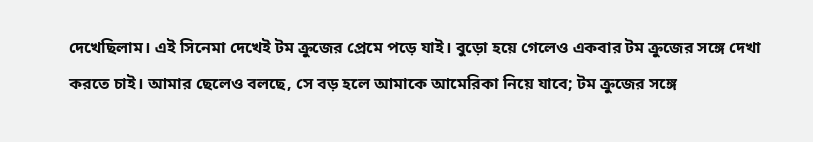দেখেছিলাম। এই সিনেমা দেখেই টম ক্রুজের প্রেমে পড়ে যাই। বুড়ো হয়ে গেলেও একবার টম ক্রুজের সঙ্গে দেখা করতে চাই। আমার ছেলেও বলছে, সে বড় হলে আমাকে আমেরিকা নিয়ে যাবে; টম ক্রুজের সঙ্গে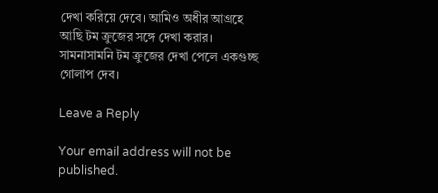দেখা করিয়ে দেবে। আমিও অধীর আগ্রহে আছি টম ক্রুজের সঙ্গে দেখা করার। সামনাসামনি টম ক্রুজের দেখা পেলে একগুচ্ছ গোলাপ দেব।

Leave a Reply

Your email address will not be published.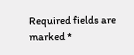Required fields are marked *